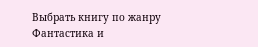Выбрать книгу по жанру
Фантастика и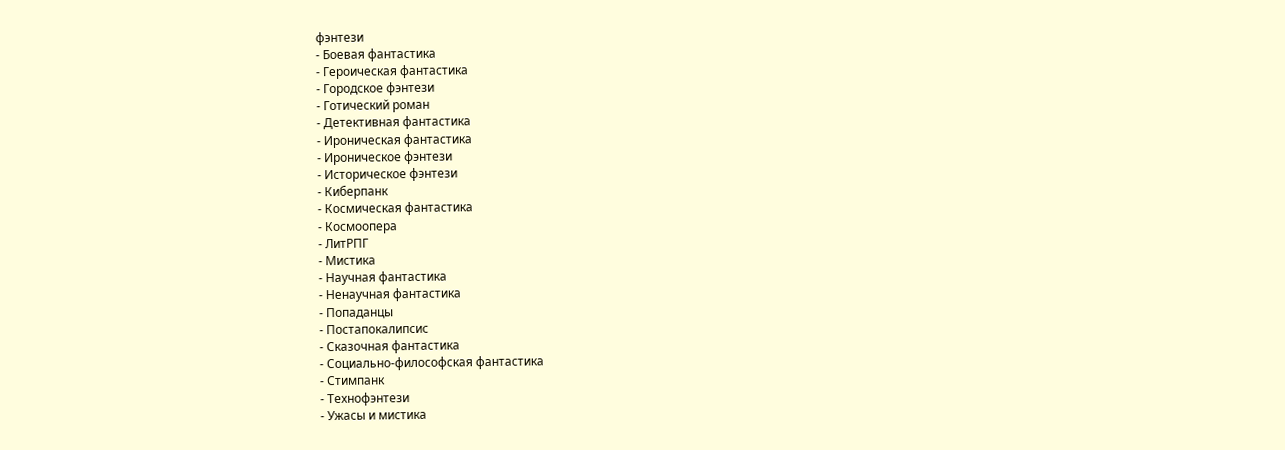фэнтези
- Боевая фантастика
- Героическая фантастика
- Городское фэнтези
- Готический роман
- Детективная фантастика
- Ироническая фантастика
- Ироническое фэнтези
- Историческое фэнтези
- Киберпанк
- Космическая фантастика
- Космоопера
- ЛитРПГ
- Мистика
- Научная фантастика
- Ненаучная фантастика
- Попаданцы
- Постапокалипсис
- Сказочная фантастика
- Социально-философская фантастика
- Стимпанк
- Технофэнтези
- Ужасы и мистика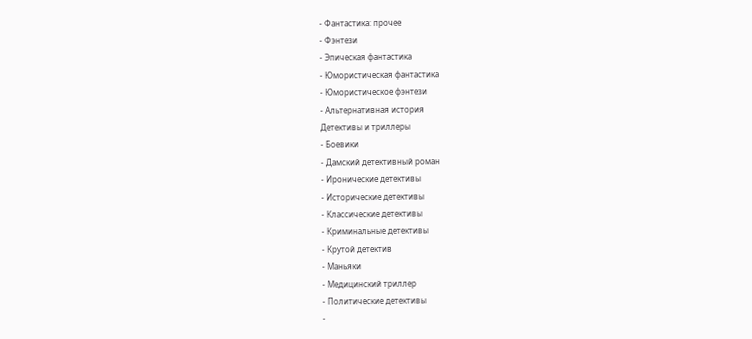- Фантастика: прочее
- Фэнтези
- Эпическая фантастика
- Юмористическая фантастика
- Юмористическое фэнтези
- Альтернативная история
Детективы и триллеры
- Боевики
- Дамский детективный роман
- Иронические детективы
- Исторические детективы
- Классические детективы
- Криминальные детективы
- Крутой детектив
- Маньяки
- Медицинский триллер
- Политические детективы
-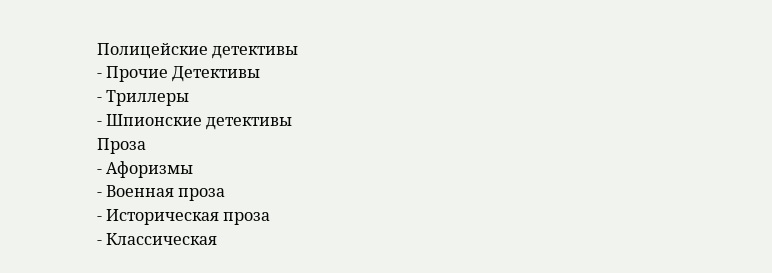Полицейские детективы
- Прочие Детективы
- Триллеры
- Шпионские детективы
Проза
- Афоризмы
- Военная проза
- Историческая проза
- Классическая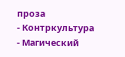проза
- Контркультура
- Магический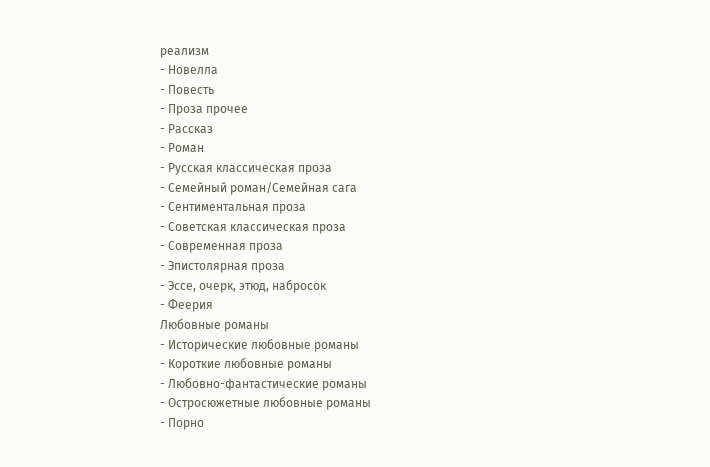реализм
- Новелла
- Повесть
- Проза прочее
- Рассказ
- Роман
- Русская классическая проза
- Семейный роман/Семейная сага
- Сентиментальная проза
- Советская классическая проза
- Современная проза
- Эпистолярная проза
- Эссе, очерк, этюд, набросок
- Феерия
Любовные романы
- Исторические любовные романы
- Короткие любовные романы
- Любовно-фантастические романы
- Остросюжетные любовные романы
- Порно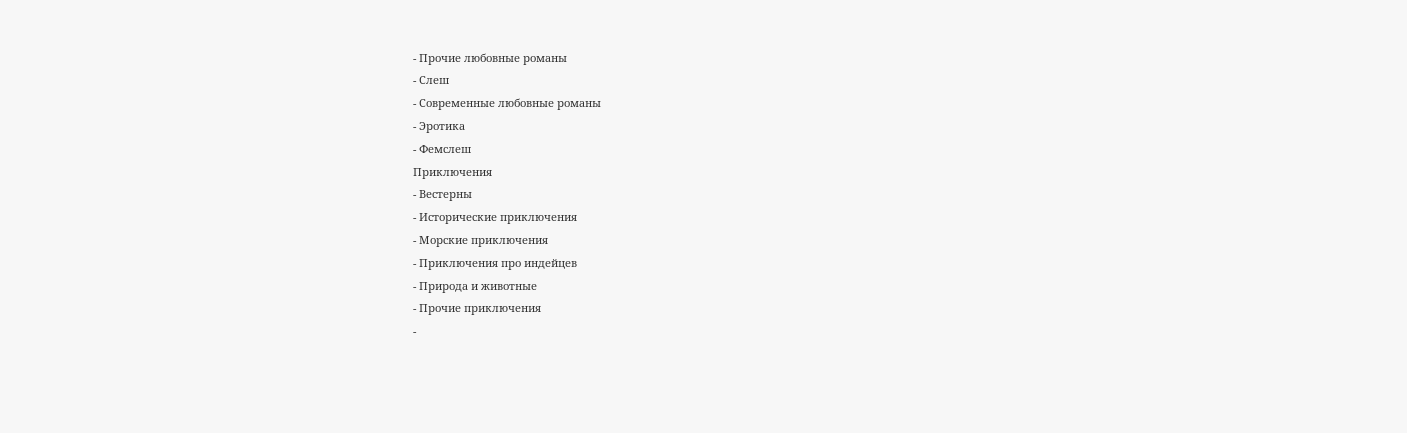- Прочие любовные романы
- Слеш
- Современные любовные романы
- Эротика
- Фемслеш
Приключения
- Вестерны
- Исторические приключения
- Морские приключения
- Приключения про индейцев
- Природа и животные
- Прочие приключения
-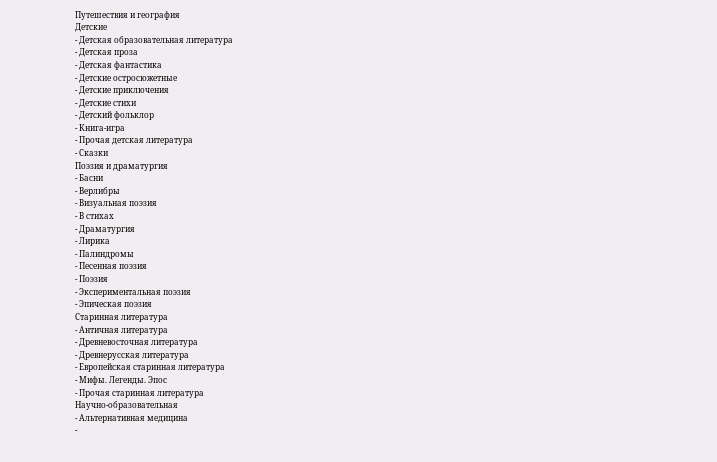Путешествия и география
Детские
- Детская образовательная литература
- Детская проза
- Детская фантастика
- Детские остросюжетные
- Детские приключения
- Детские стихи
- Детский фольклор
- Книга-игра
- Прочая детская литература
- Сказки
Поэзия и драматургия
- Басни
- Верлибры
- Визуальная поэзия
- В стихах
- Драматургия
- Лирика
- Палиндромы
- Песенная поэзия
- Поэзия
- Экспериментальная поэзия
- Эпическая поэзия
Старинная литература
- Античная литература
- Древневосточная литература
- Древнерусская литература
- Европейская старинная литература
- Мифы. Легенды. Эпос
- Прочая старинная литература
Научно-образовательная
- Альтернативная медицина
-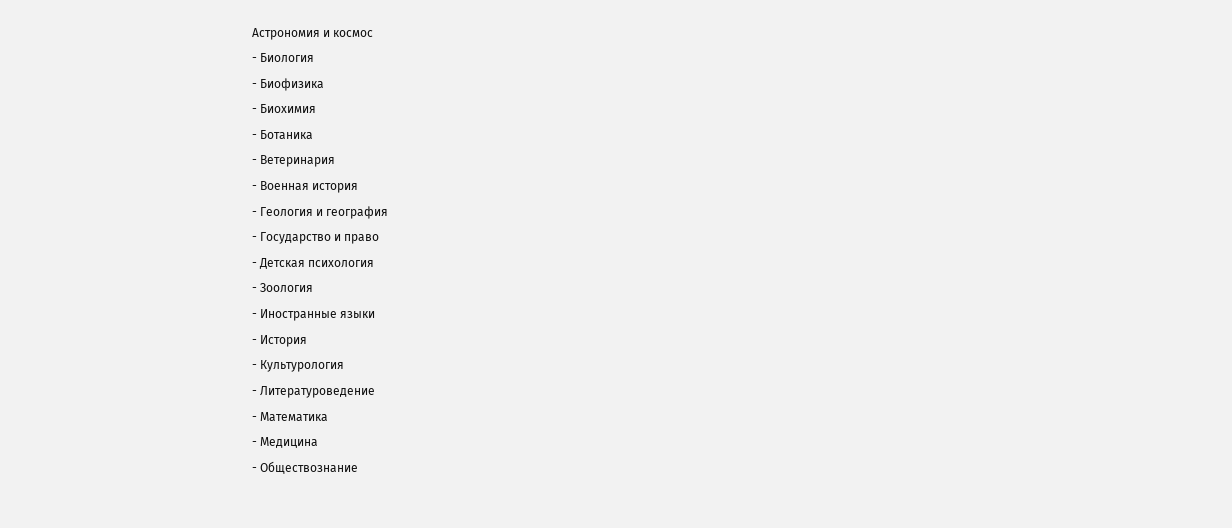Астрономия и космос
- Биология
- Биофизика
- Биохимия
- Ботаника
- Ветеринария
- Военная история
- Геология и география
- Государство и право
- Детская психология
- Зоология
- Иностранные языки
- История
- Культурология
- Литературоведение
- Математика
- Медицина
- Обществознание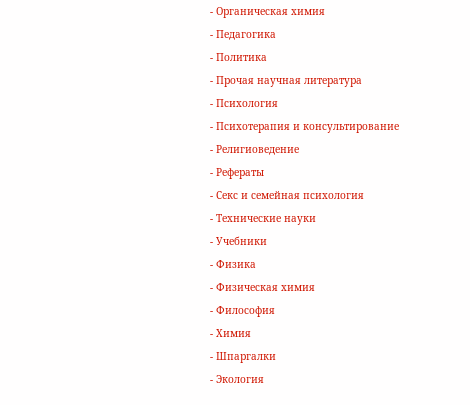- Органическая химия
- Педагогика
- Политика
- Прочая научная литература
- Психология
- Психотерапия и консультирование
- Религиоведение
- Рефераты
- Секс и семейная психология
- Технические науки
- Учебники
- Физика
- Физическая химия
- Философия
- Химия
- Шпаргалки
- Экология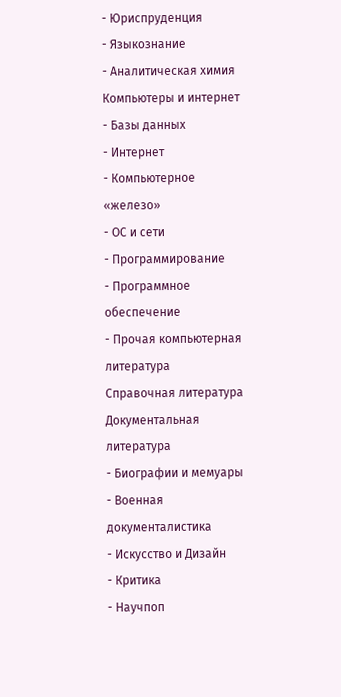- Юриспруденция
- Языкознание
- Аналитическая химия
Компьютеры и интернет
- Базы данных
- Интернет
- Компьютерное «железо»
- ОС и сети
- Программирование
- Программное обеспечение
- Прочая компьютерная литература
Справочная литература
Документальная литература
- Биографии и мемуары
- Военная документалистика
- Искусство и Дизайн
- Критика
- Научпоп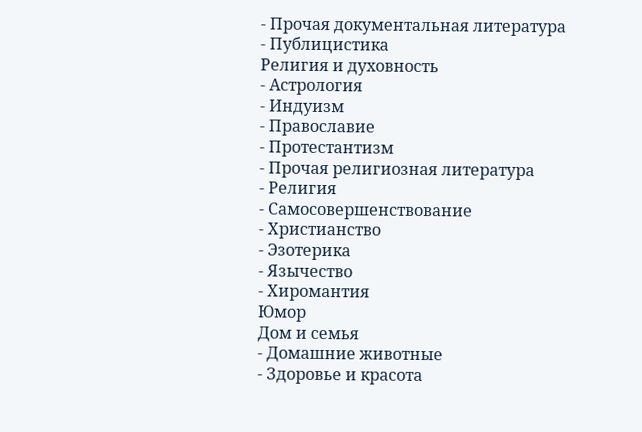- Прочая документальная литература
- Публицистика
Религия и духовность
- Астрология
- Индуизм
- Православие
- Протестантизм
- Прочая религиозная литература
- Религия
- Самосовершенствование
- Христианство
- Эзотерика
- Язычество
- Хиромантия
Юмор
Дом и семья
- Домашние животные
- Здоровье и красота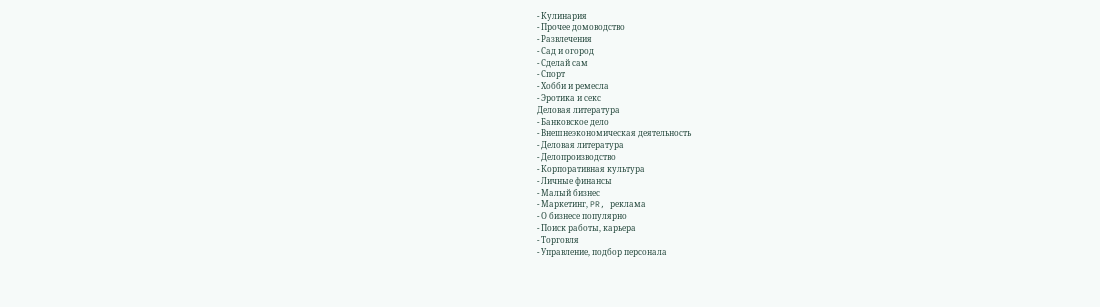- Кулинария
- Прочее домоводство
- Развлечения
- Сад и огород
- Сделай сам
- Спорт
- Хобби и ремесла
- Эротика и секс
Деловая литература
- Банковское дело
- Внешнеэкономическая деятельность
- Деловая литература
- Делопроизводство
- Корпоративная культура
- Личные финансы
- Малый бизнес
- Маркетинг, PR, реклама
- О бизнесе популярно
- Поиск работы, карьера
- Торговля
- Управление, подбор персонала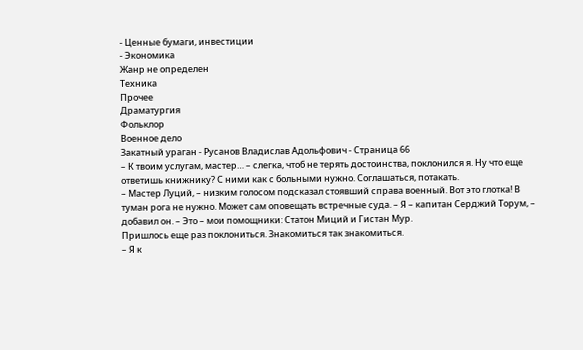- Ценные бумаги, инвестиции
- Экономика
Жанр не определен
Техника
Прочее
Драматургия
Фольклор
Военное дело
Закатный ураган - Русанов Владислав Адольфович - Страница 66
– К твоим услугам, мастер… – слегка, чтоб не терять достоинства, поклонился я. Ну что еще ответишь книжнику? С ними как с больными нужно. Соглашаться, потакать.
– Мастер Луций, – низким голосом подсказал стоявший справа военный. Вот это глотка! В туман рога не нужно. Может сам оповещать встречные суда. – Я – капитан Серджий Торум, – добавил он. – Это – мои помощники: Статон Миций и Гистан Мур.
Пришлось еще раз поклониться. Знакомиться так знакомиться.
– Я к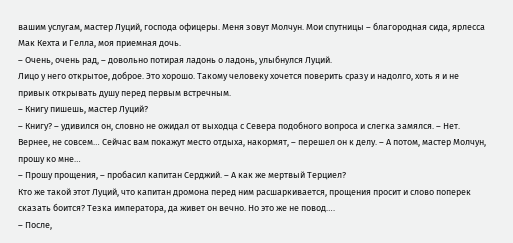вашим услугам, мастер Луций, господа офицеры. Меня зовут Молчун. Мои спутницы – благородная сида, ярлесса Мак Кехта и Гелла, моя приемная дочь.
– Очень, очень рад, – довольно потирая ладонь о ладонь, улыбнулся Луций.
Лицо у него открытое, доброе. Это хорошо. Такому человеку хочется поверить сразу и надолго, хоть я и не привык открывать душу перед первым встречным.
– Книгу пишешь, мастер Луций?
– Книгу? – удивился он, словно не ожидал от выходца с Севера подобного вопроса и слегка замялся. – Нет. Вернее, не совсем… Сейчас вам покажут место отдыха, накормят, – перешел он к делу. – А потом, мастер Молчун, прошу ко мне…
– Прошу прощения, – пробасил капитан Серджий. – А как же мертвый Терциел?
Кто же такой этот Луций, что капитан дромона перед ним расшаркивается, прощения просит и слово поперек сказать боится? Тезка императора, да живет он вечно. Но это же не повод….
– После,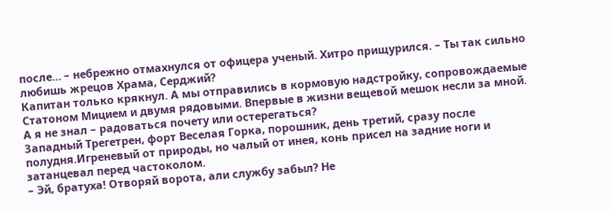после… – небрежно отмахнулся от офицера ученый. Хитро прищурился. – Ты так сильно любишь жрецов Храма, Серджий?
Капитан только крякнул. А мы отправились в кормовую надстройку, сопровождаемые Статоном Мицием и двумя рядовыми. Впервые в жизни вещевой мешок несли за мной. А я не знал – радоваться почету или остерегаться?
Западный Трегетрен, форт Веселая Горка, порошник, день третий, сразу после полудня.Игреневый от природы, но чалый от инея, конь присел на задние ноги и затанцевал перед частоколом.
– Эй, братуха! Отворяй ворота, али службу забыл? Не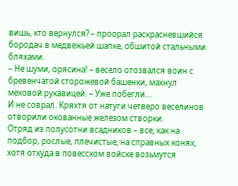вишь, кто вернулся? – проорал раскрасневшийся бородач в медвежьей шапке, обшитой стальными бляхами.
– Не шуми, орясина! – весело отозвался воин с бревенчатой сторожевой башенки, махнул меховой рукавицей. – Уже побегли…
И не соврал. Кряхтя от натуги четверо веселинов отворили окованные железом створки.
Отряд из полусотни всадников – все, как на подбор, рослые, плечистые, на справных конях, хотя откуда в повесском войске возьмутся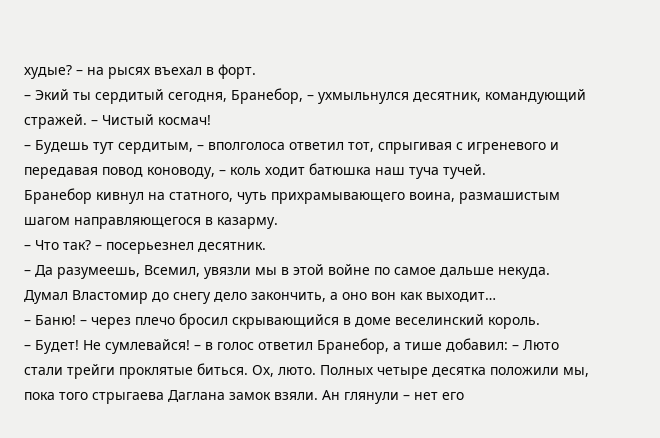худые? – на рысях въехал в форт.
– Экий ты сердитый сегодня, Бранебор, – ухмыльнулся десятник, командующий стражей. – Чистый космач!
– Будешь тут сердитым, – вполголоса ответил тот, спрыгивая с игреневого и передавая повод коноводу, – коль ходит батюшка наш туча тучей.
Бранебор кивнул на статного, чуть прихрамывающего воина, размашистым шагом направляющегося в казарму.
– Что так? – посерьезнел десятник.
– Да разумеешь, Всемил, увязли мы в этой войне по самое дальше некуда. Думал Властомир до снегу дело закончить, а оно вон как выходит…
– Баню! – через плечо бросил скрывающийся в доме веселинский король.
– Будет! Не сумлевайся! – в голос ответил Бранебор, а тише добавил: – Люто стали трейги проклятые биться. Ох, люто. Полных четыре десятка положили мы, пока того стрыгаева Даглана замок взяли. Ан глянули – нет его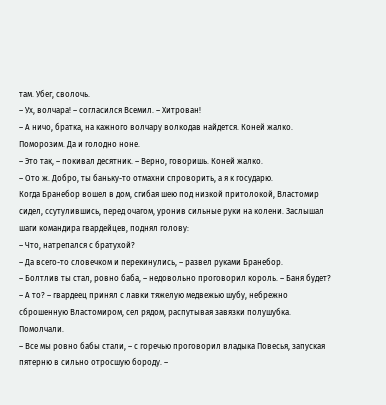там. Убег, сволочь.
– Ух, волчара! – согласился Всемил. – Хитрован!
– А ничо, братка, на кажного волчару волкодав найдется. Коней жалко. Поморозим. Да и голодно ноне.
– Это так, – покивал десятник. – Верно, говоришь. Коней жалко.
– Ото ж. Добро, ты баньку-то отмахни спроворить, а я к государю.
Когда Бранебор вошел в дом, сгибая шею под низкой притолокой, Властомир сидел, ссутулившись, перед очагом, уронив сильные руки на колени. Заслышал шаги командира гвардейцев, поднял голову:
– Что, натрепался с братухой?
– Да всего-то словечком и перекинулись, – развел руками Бранебор.
– Болтлив ты стал, ровно баба, – недовольно проговорил король. – Баня будет?
– А то? – гвардеец принял с лавки тяжелую медвежью шубу, небрежно сброшенную Властомиром, сел рядом, распутывая завязки полушубка.
Помолчали.
– Все мы ровно бабы стали, – с горечью проговорил владыка Повесья, запуская пятерню в сильно отросшую бороду. –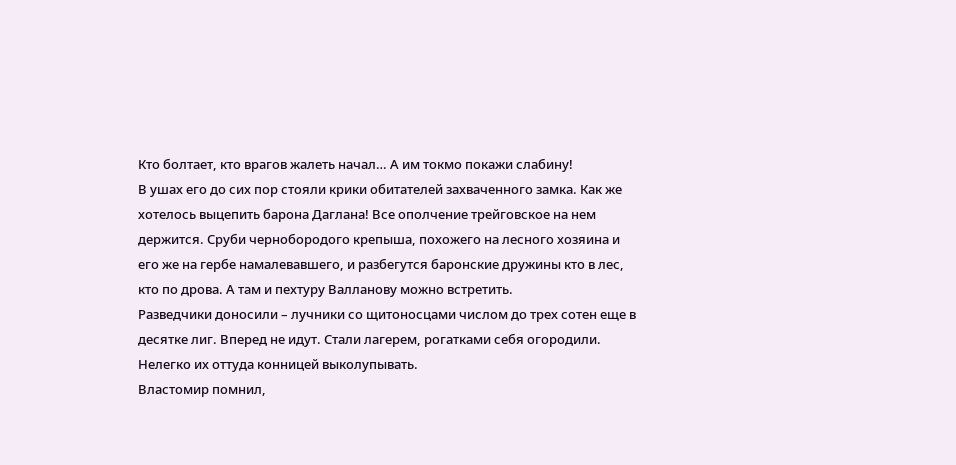Кто болтает, кто врагов жалеть начал… А им токмо покажи слабину!
В ушах его до сих пор стояли крики обитателей захваченного замка. Как же хотелось выцепить барона Даглана! Все ополчение трейговское на нем держится. Сруби чернобородого крепыша, похожего на лесного хозяина и его же на гербе намалевавшего, и разбегутся баронские дружины кто в лес, кто по дрова. А там и пехтуру Валланову можно встретить.
Разведчики доносили – лучники со щитоносцами числом до трех сотен еще в десятке лиг. Вперед не идут. Стали лагерем, рогатками себя огородили. Нелегко их оттуда конницей выколупывать.
Властомир помнил,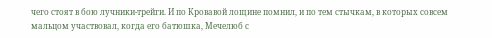чего стоят в бою лучники-трейги. И по Кровавой лощине помнил, и по тем стычкам, в которых совсем мальцом участвовал, когда его батюшка, Мечелюб с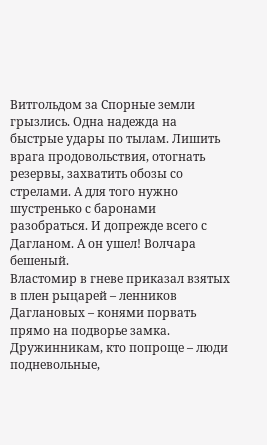Витгольдом за Спорные земли грызлись. Одна надежда на быстрые удары по тылам. Лишить врага продовольствия, отогнать резервы, захватить обозы со стрелами. А для того нужно шустренько с баронами разобраться. И допрежде всего с Дагланом. А он ушел! Волчара бешеный.
Властомир в гневе приказал взятых в плен рыцарей – ленников Даглановых – конями порвать прямо на подворье замка. Дружинникам, кто попроще – люди подневольные,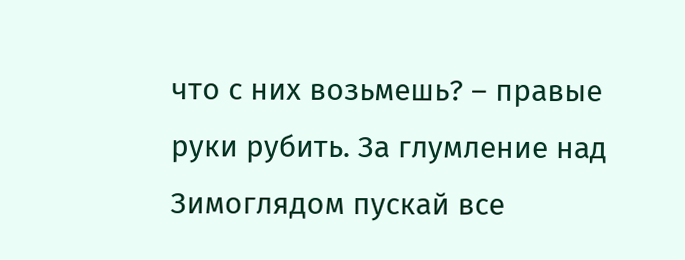что с них возьмешь? – правые руки рубить. За глумление над Зимоглядом пускай все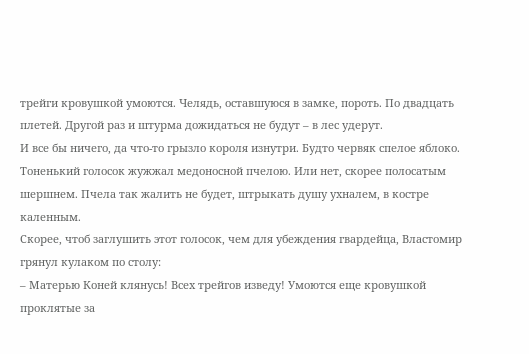трейги кровушкой умоются. Челядь, оставшуюся в замке, пороть. По двадцать плетей. Другой раз и штурма дожидаться не будут – в лес удерут.
И все бы ничего, да что-то грызло короля изнутри. Будто червяк спелое яблоко. Тоненький голосок жужжал медоносной пчелою. Или нет, скорее полосатым шершнем. Пчела так жалить не будет, штрыкать душу ухналем, в костре каленным.
Скорее, чтоб заглушить этот голосок, чем для убеждения гвардейца, Властомир грянул кулаком по столу:
– Матерью Коней клянусь! Всех трейгов изведу! Умоются еще кровушкой проклятые за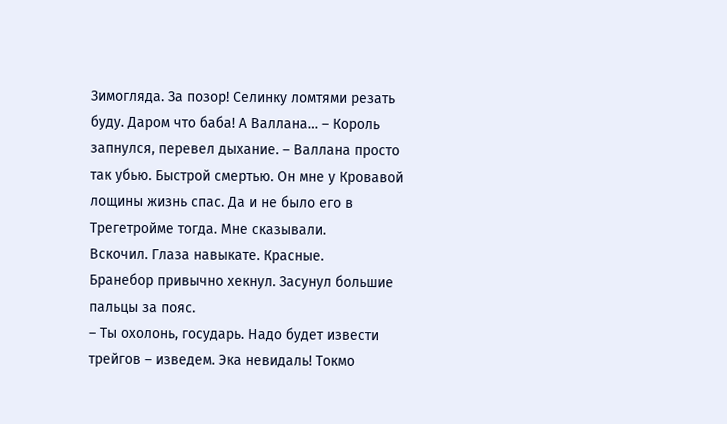Зимогляда. За позор! Селинку ломтями резать буду. Даром что баба! А Валлана… – Король запнулся, перевел дыхание. – Валлана просто так убью. Быстрой смертью. Он мне у Кровавой лощины жизнь спас. Да и не было его в Трегетройме тогда. Мне сказывали.
Вскочил. Глаза навыкате. Красные.
Бранебор привычно хекнул. Засунул большие пальцы за пояс.
– Ты охолонь, государь. Надо будет извести трейгов – изведем. Эка невидаль! Токмо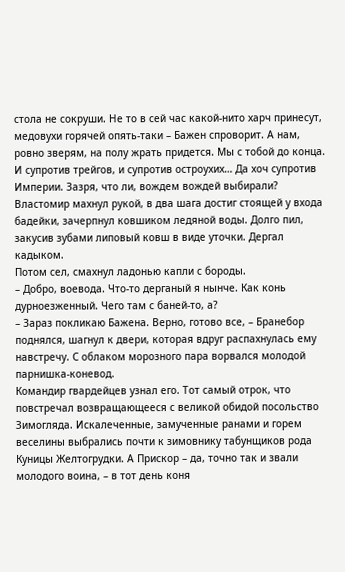стола не сокруши. Не то в сей час какой-нито харч принесут, медовухи горячей опять-таки – Бажен спроворит. А нам, ровно зверям, на полу жрать придется. Мы с тобой до конца. И супротив трейгов, и супротив остроухих… Да хоч супротив Империи. Зазря, что ли, вождем вождей выбирали?
Властомир махнул рукой, в два шага достиг стоящей у входа бадейки, зачерпнул ковшиком ледяной воды. Долго пил, закусив зубами липовый ковш в виде уточки. Дергал кадыком.
Потом сел, смахнул ладонью капли с бороды.
– Добро, воевода. Что-то дерганый я нынче. Как конь дурноезженный. Чего там с баней-то, а?
– Зараз покликаю Бажена. Верно, готово все, – Бранебор поднялся, шагнул к двери, которая вдруг распахнулась ему навстречу. С облаком морозного пара ворвался молодой парнишка-коневод.
Командир гвардейцев узнал его. Тот самый отрок, что повстречал возвращающееся с великой обидой посольство Зимогляда. Искалеченные, замученные ранами и горем веселины выбрались почти к зимовнику табунщиков рода Куницы Желтогрудки. А Прискор – да, точно так и звали молодого воина, – в тот день коня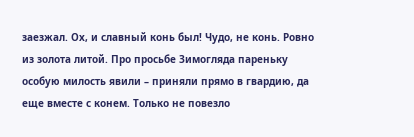заезжал. Ох, и славный конь был! Чудо, не конь. Ровно из золота литой. Про просьбе Зимогляда пареньку особую милость явили – приняли прямо в гвардию, да еще вместе с конем. Только не повезло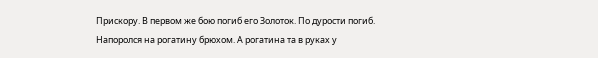Прискору. В первом же бою погиб его Золоток. По дурости погиб. Напоролся на рогатину брюхом. А рогатина та в руках у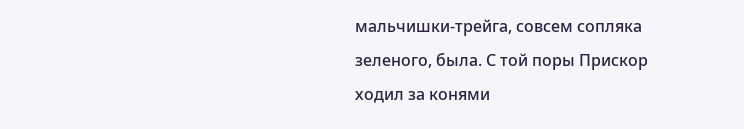мальчишки-трейга, совсем сопляка зеленого, была. С той поры Прискор ходил за конями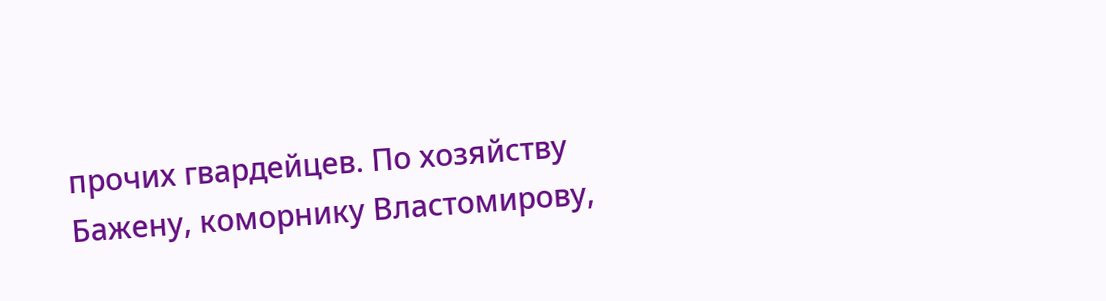прочих гвардейцев. По хозяйству Бажену, коморнику Властомирову,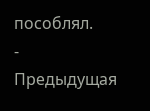пособлял.
- Предыдущая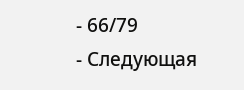- 66/79
- Следующая